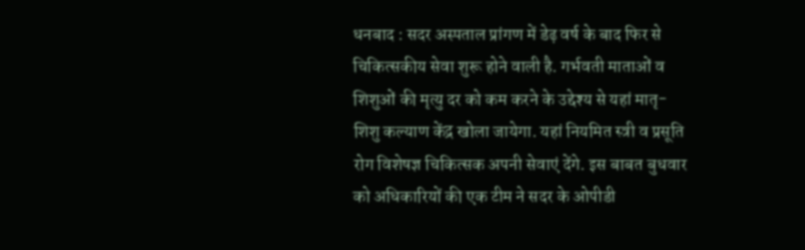धनबाद : सदर अस्पताल प्रांगण में डेढ़ वर्ष के बाद फिर से चिकित्सकीय सेवा शुरू होने वाली है. गर्भवती माताओं व शिशुओं की मृत्यु दर को कम करने के उद्देश्य से यहां मातृ-शिशु कल्याण केंद्र खोला जायेगा. यहां नियमित स्त्री व प्रसूति रोग विशेषज्ञ चिकित्सक अपनी सेवाएं देंगे. इस बाबत बुधवार को अधिकारियों की एक टीम ने सदर के ओपीडी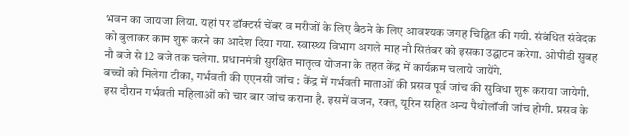भवन का जायजा लिया. यहां पर डॉक्टर्स चेंबर व मरीजों के लिए बैठने के लिए आवश्यक जगह चिह्नित की गयी. संबंधित संवेदक को बुलाकर काम शुरू करने का आदेश दिया गया. स्वास्थ्य विभाग अगले माह नौ सितंबर को इसका उद्घाटन करेगा. ओपीडी सुबह नौ बजे से 12 बजे तक चलेगा. प्रधानमंत्री सुरक्षित मातृत्व योजना के तहत केंद्र में कार्यक्रम चलाये जायेंगे.
बच्चों को मिलेगा टीका, गर्भवती की एएनसी जांच : केंद्र में गर्भवती माताओं की प्रसव पूर्व जांच की सुविधा शुरू कराया जायेगी. इस दौरान गर्भवती महिलाओं को चार बार जांच कराना है. इसमें वजन, रक्त, यूरिन सहित अन्य पैथोलॉजी जांच होगी. प्रसव के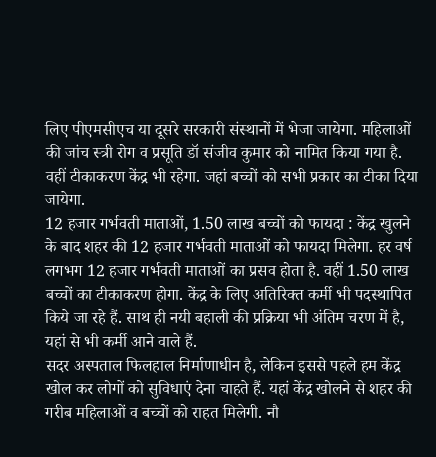लिए पीएमसीएच या दूसरे सरकारी संस्थानों में भेजा जायेगा. महिलाओं की जांच स्त्री रोग व प्रसूति डॉ संजीव कुमार को नामित किया गया है. वहीं टीकाकरण केंद्र भी रहेगा. जहां बच्चों को सभी प्रकार का टीका दिया जायेगा.
12 हजार गर्भवती माताओं, 1.50 लाख बच्चों को फायदा : केंद्र खुलने के बाद शहर की 12 हजार गर्भवती माताओं को फायदा मिलेगा. हर वर्ष लगभग 12 हजार गर्भवती माताओं का प्रसव होता है. वहीं 1.50 लाख बच्चों का टीकाकरण होगा. केंद्र के लिए अतिरिक्त कर्मी भी पदस्थापित किये जा रहे हैं. साथ ही नयी बहाली की प्रक्रिया भी अंतिम चरण में है, यहां से भी कर्मी आने वाले हैं.
सदर अस्पताल फिलहाल निर्माणाधीन है, लेकिन इससे पहले हम केंद्र खोल कर लोगों को सुविधाएं देना चाहते हैं. यहां केंद्र खोलने से शहर की गरीब महिलाओं व बच्चों को राहत मिलेगी. नौ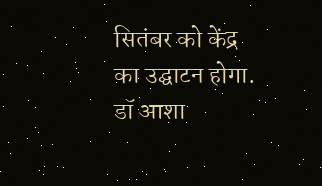सितंबर को केंद्र का उद्घाटन होगा.
डॉ आशा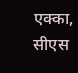एक्का, सीएस